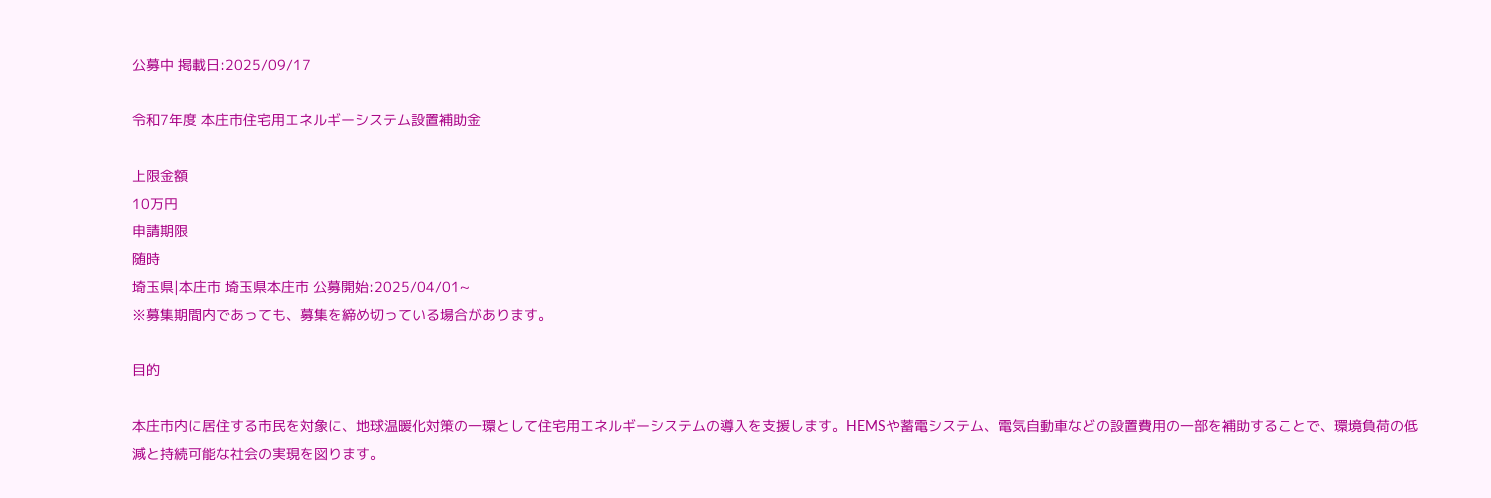公募中 掲載日:2025/09/17

令和7年度 本庄市住宅用エネルギーシステム設置補助金

上限金額
10万円
申請期限
随時
埼玉県|本庄市 埼玉県本庄市 公募開始:2025/04/01~
※募集期間内であっても、募集を締め切っている場合があります。

目的

本庄市内に居住する市民を対象に、地球温暖化対策の一環として住宅用エネルギーシステムの導入を支援します。HEMSや蓄電システム、電気自動車などの設置費用の一部を補助することで、環境負荷の低減と持続可能な社会の実現を図ります。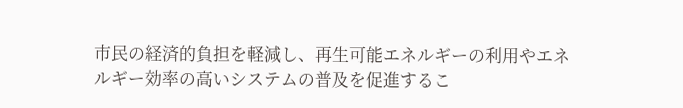市民の経済的負担を軽減し、再生可能エネルギーの利用やエネルギー効率の高いシステムの普及を促進するこ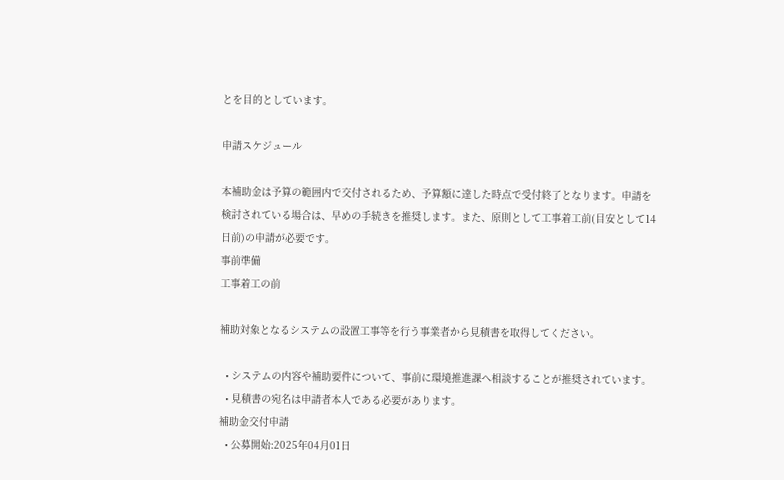とを目的としています。

申請スケジュール

本補助金は予算の範囲内で交付されるため、予算額に達した時点で受付終了となります。申請を検討されている場合は、早めの手続きを推奨します。また、原則として工事着工前(目安として14日前)の申請が必要です。
事前準備
工事着工の前

補助対象となるシステムの設置工事等を行う事業者から見積書を取得してください。

  • システムの内容や補助要件について、事前に環境推進課へ相談することが推奨されています。
  • 見積書の宛名は申請者本人である必要があります。
補助金交付申請
  • 公募開始:2025年04月01日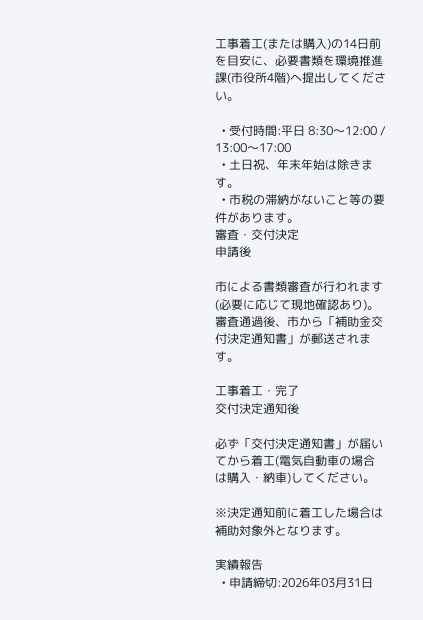工事着工(または購入)の14日前を目安に、必要書類を環境推進課(市役所4階)へ提出してください。

  • 受付時間:平日 8:30〜12:00 / 13:00〜17:00
  • 土日祝、年末年始は除きます。
  • 市税の滞納がないこと等の要件があります。
審査・交付決定
申請後

市による書類審査が行われます(必要に応じて現地確認あり)。審査通過後、市から「補助金交付決定通知書」が郵送されます。

工事着工・完了
交付決定通知後

必ず「交付決定通知書」が届いてから着工(電気自動車の場合は購入・納車)してください。

※決定通知前に着工した場合は補助対象外となります。

実績報告
  • 申請締切:2026年03月31日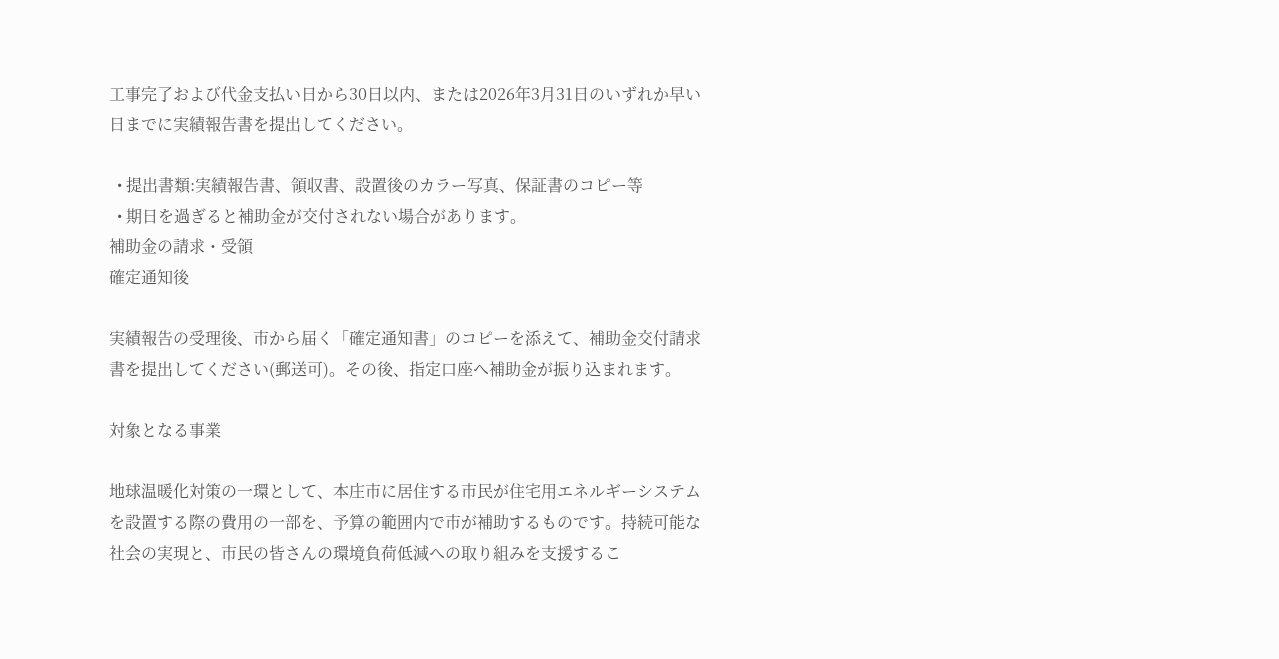工事完了および代金支払い日から30日以内、または2026年3月31日のいずれか早い日までに実績報告書を提出してください。

  • 提出書類:実績報告書、領収書、設置後のカラー写真、保証書のコピー等
  • 期日を過ぎると補助金が交付されない場合があります。
補助金の請求・受領
確定通知後

実績報告の受理後、市から届く「確定通知書」のコピーを添えて、補助金交付請求書を提出してください(郵送可)。その後、指定口座へ補助金が振り込まれます。

対象となる事業

地球温暖化対策の一環として、本庄市に居住する市民が住宅用エネルギーシステムを設置する際の費用の一部を、予算の範囲内で市が補助するものです。持続可能な社会の実現と、市民の皆さんの環境負荷低減への取り組みを支援するこ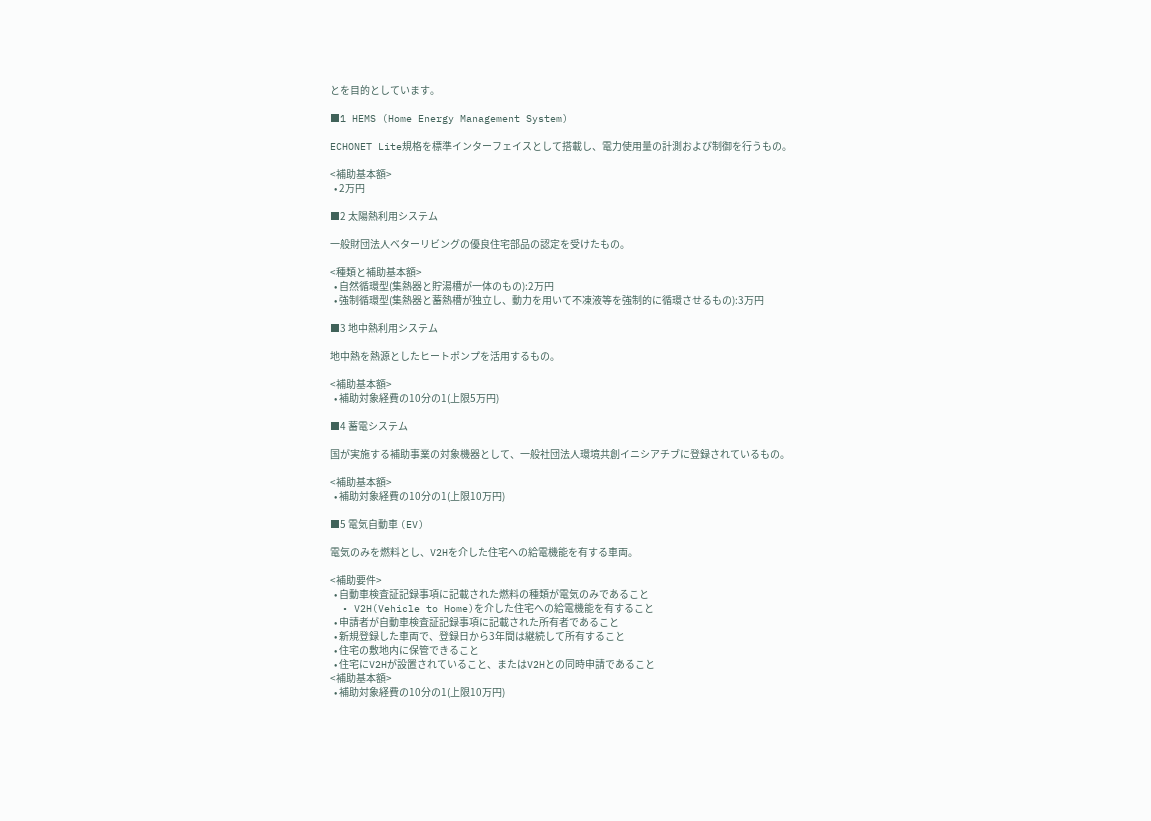とを目的としています。

■1 HEMS (Home Energy Management System)

ECHONET Lite規格を標準インターフェイスとして搭載し、電力使用量の計測および制御を行うもの。

<補助基本額>
  • 2万円

■2 太陽熱利用システム

一般財団法人ベターリビングの優良住宅部品の認定を受けたもの。

<種類と補助基本額>
  • 自然循環型(集熱器と貯湯槽が一体のもの):2万円
  • 強制循環型(集熱器と蓄熱槽が独立し、動力を用いて不凍液等を強制的に循環させるもの):3万円

■3 地中熱利用システム

地中熱を熱源としたヒートポンプを活用するもの。

<補助基本額>
  • 補助対象経費の10分の1(上限5万円)

■4 蓄電システム

国が実施する補助事業の対象機器として、一般社団法人環境共創イニシアチブに登録されているもの。

<補助基本額>
  • 補助対象経費の10分の1(上限10万円)

■5 電気自動車 (EV)

電気のみを燃料とし、V2Hを介した住宅への給電機能を有する車両。

<補助要件>
  • 自動車検査証記録事項に記載された燃料の種類が電気のみであること
  • V2H(Vehicle to Home)を介した住宅への給電機能を有すること
  • 申請者が自動車検査証記録事項に記載された所有者であること
  • 新規登録した車両で、登録日から3年間は継続して所有すること
  • 住宅の敷地内に保管できること
  • 住宅にV2Hが設置されていること、またはV2Hとの同時申請であること
<補助基本額>
  • 補助対象経費の10分の1(上限10万円)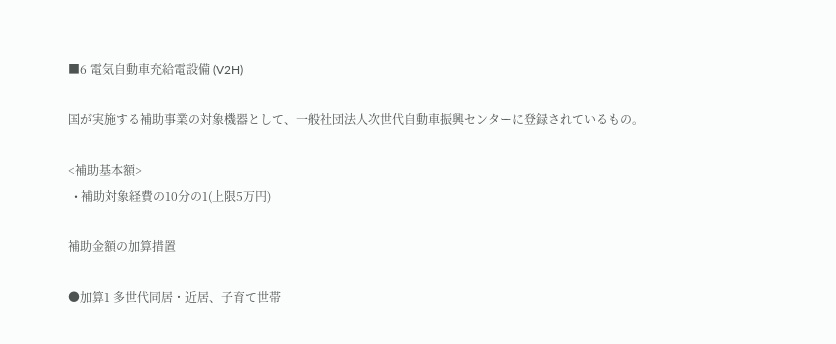■6 電気自動車充給電設備 (V2H)

国が実施する補助事業の対象機器として、一般社団法人次世代自動車振興センターに登録されているもの。

<補助基本額>
  • 補助対象経費の10分の1(上限5万円)

補助金額の加算措置

●加算1 多世代同居・近居、子育て世帯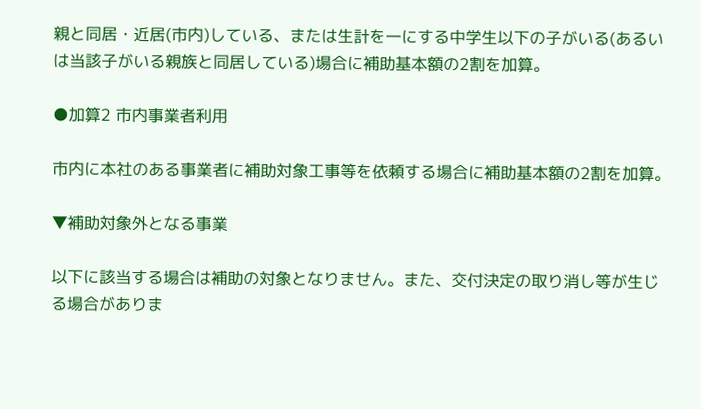親と同居・近居(市内)している、または生計を一にする中学生以下の子がいる(あるいは当該子がいる親族と同居している)場合に補助基本額の2割を加算。

●加算2 市内事業者利用

市内に本社のある事業者に補助対象工事等を依頼する場合に補助基本額の2割を加算。

▼補助対象外となる事業

以下に該当する場合は補助の対象となりません。また、交付決定の取り消し等が生じる場合がありま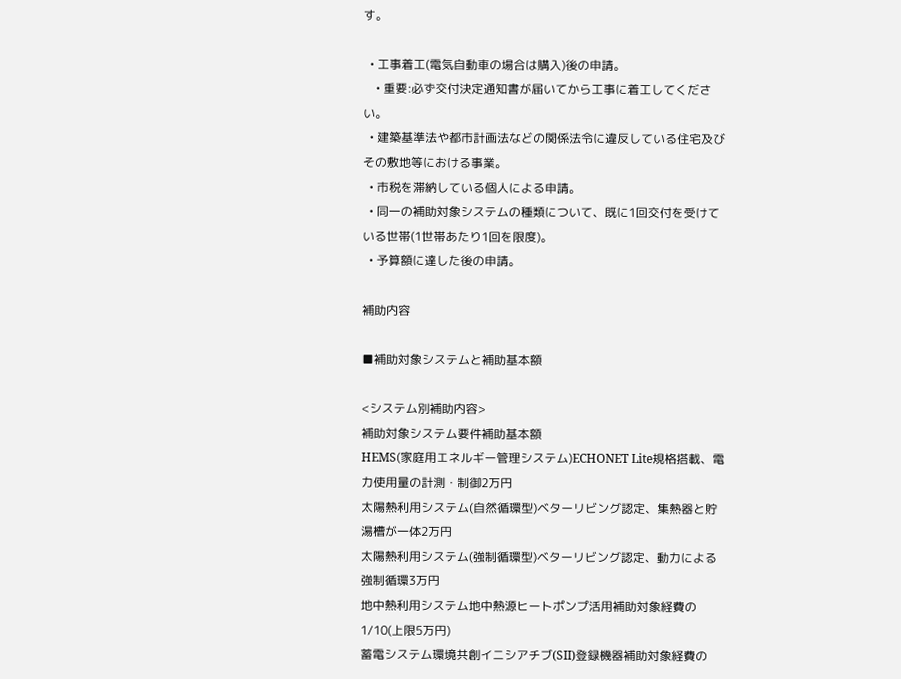す。

  • 工事着工(電気自動車の場合は購入)後の申請。
    • 重要:必ず交付決定通知書が届いてから工事に着工してください。
  • 建築基準法や都市計画法などの関係法令に違反している住宅及びその敷地等における事業。
  • 市税を滞納している個人による申請。
  • 同一の補助対象システムの種類について、既に1回交付を受けている世帯(1世帯あたり1回を限度)。
  • 予算額に達した後の申請。

補助内容

■補助対象システムと補助基本額

<システム別補助内容>
補助対象システム要件補助基本額
HEMS(家庭用エネルギー管理システム)ECHONET Lite規格搭載、電力使用量の計測・制御2万円
太陽熱利用システム(自然循環型)ベターリビング認定、集熱器と貯湯槽が一体2万円
太陽熱利用システム(強制循環型)ベターリビング認定、動力による強制循環3万円
地中熱利用システム地中熱源ヒートポンプ活用補助対象経費の1/10(上限5万円)
蓄電システム環境共創イニシアチブ(SII)登録機器補助対象経費の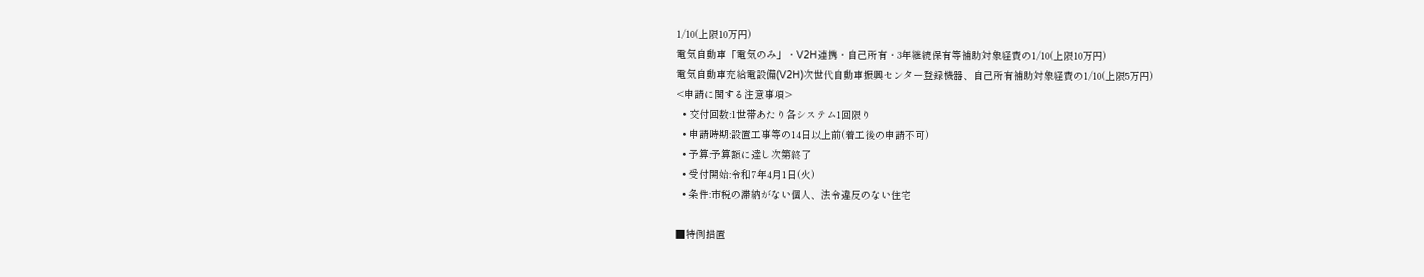1/10(上限10万円)
電気自動車「電気のみ」・V2H連携・自己所有・3年継続保有等補助対象経費の1/10(上限10万円)
電気自動車充給電設備(V2H)次世代自動車振興センター登録機器、自己所有補助対象経費の1/10(上限5万円)
<申請に関する注意事項>
  • 交付回数:1世帯あたり各システム1回限り
  • 申請時期:設置工事等の14日以上前(着工後の申請不可)
  • 予算:予算額に達し次第終了
  • 受付開始:令和7年4月1日(火)
  • 条件:市税の滞納がない個人、法令違反のない住宅

■特例措置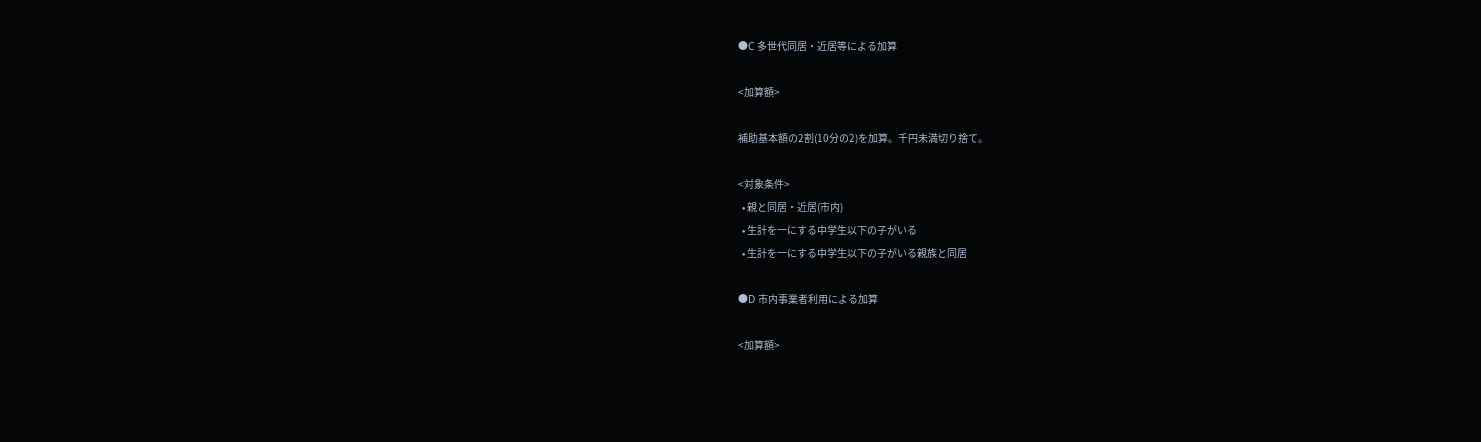●C 多世代同居・近居等による加算

<加算額>

補助基本額の2割(10分の2)を加算。千円未満切り捨て。

<対象条件>
  • 親と同居・近居(市内)
  • 生計を一にする中学生以下の子がいる
  • 生計を一にする中学生以下の子がいる親族と同居

●D 市内事業者利用による加算

<加算額>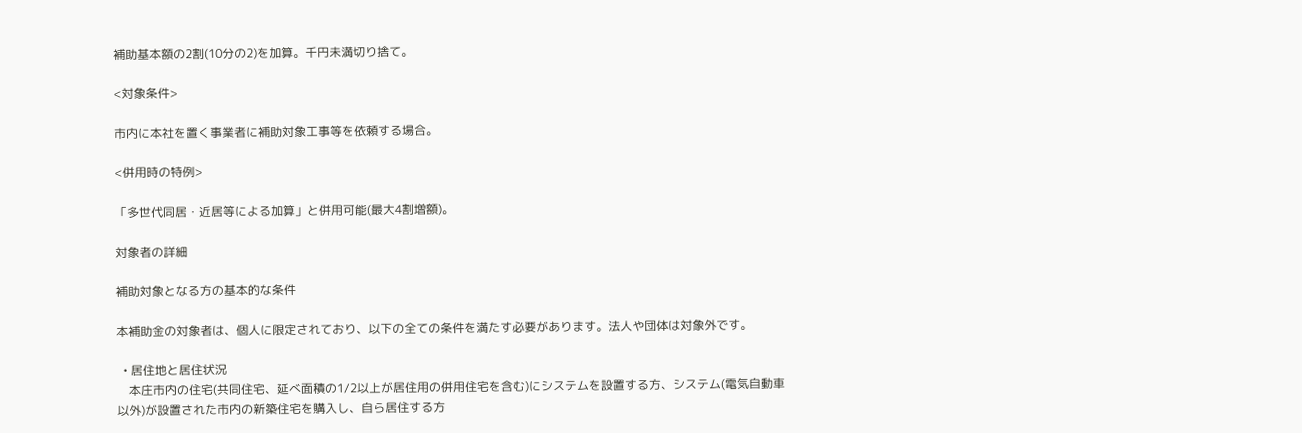補助基本額の2割(10分の2)を加算。千円未満切り捨て。

<対象条件>

市内に本社を置く事業者に補助対象工事等を依頼する場合。

<併用時の特例>

「多世代同居・近居等による加算」と併用可能(最大4割増額)。

対象者の詳細

補助対象となる方の基本的な条件

本補助金の対象者は、個人に限定されており、以下の全ての条件を満たす必要があります。法人や団体は対象外です。

  • 居住地と居住状況
    本庄市内の住宅(共同住宅、延べ面積の1/2以上が居住用の併用住宅を含む)にシステムを設置する方、システム(電気自動車以外)が設置された市内の新築住宅を購入し、自ら居住する方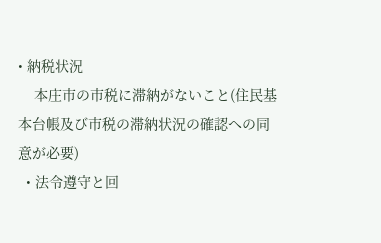• 納税状況
    本庄市の市税に滞納がないこと(住民基本台帳及び市税の滞納状況の確認への同意が必要)
  • 法令遵守と回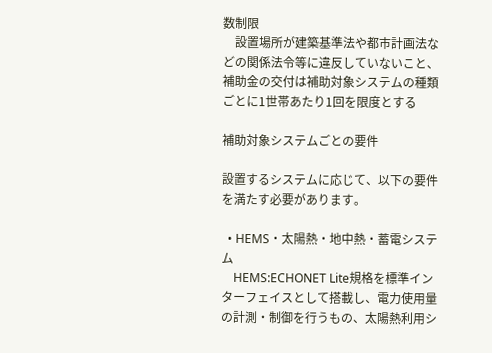数制限
    設置場所が建築基準法や都市計画法などの関係法令等に違反していないこと、補助金の交付は補助対象システムの種類ごとに1世帯あたり1回を限度とする

補助対象システムごとの要件

設置するシステムに応じて、以下の要件を満たす必要があります。

  • HEMS・太陽熱・地中熱・蓄電システム
    HEMS:ECHONET Lite規格を標準インターフェイスとして搭載し、電力使用量の計測・制御を行うもの、太陽熱利用シ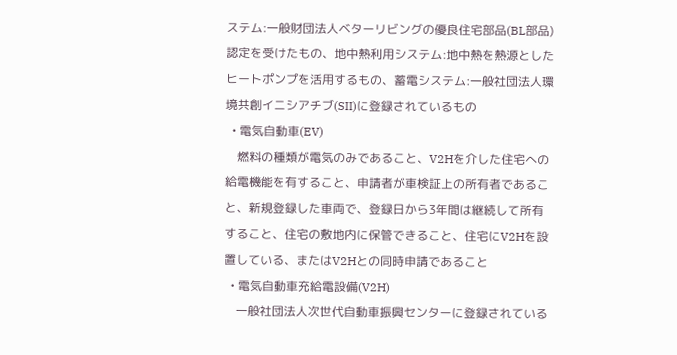ステム:一般財団法人ベターリビングの優良住宅部品(BL部品)認定を受けたもの、地中熱利用システム:地中熱を熱源としたヒートポンプを活用するもの、蓄電システム:一般社団法人環境共創イニシアチブ(SII)に登録されているもの
  • 電気自動車(EV)
    燃料の種類が電気のみであること、V2Hを介した住宅への給電機能を有すること、申請者が車検証上の所有者であること、新規登録した車両で、登録日から3年間は継続して所有すること、住宅の敷地内に保管できること、住宅にV2Hを設置している、またはV2Hとの同時申請であること
  • 電気自動車充給電設備(V2H)
    一般社団法人次世代自動車振興センターに登録されている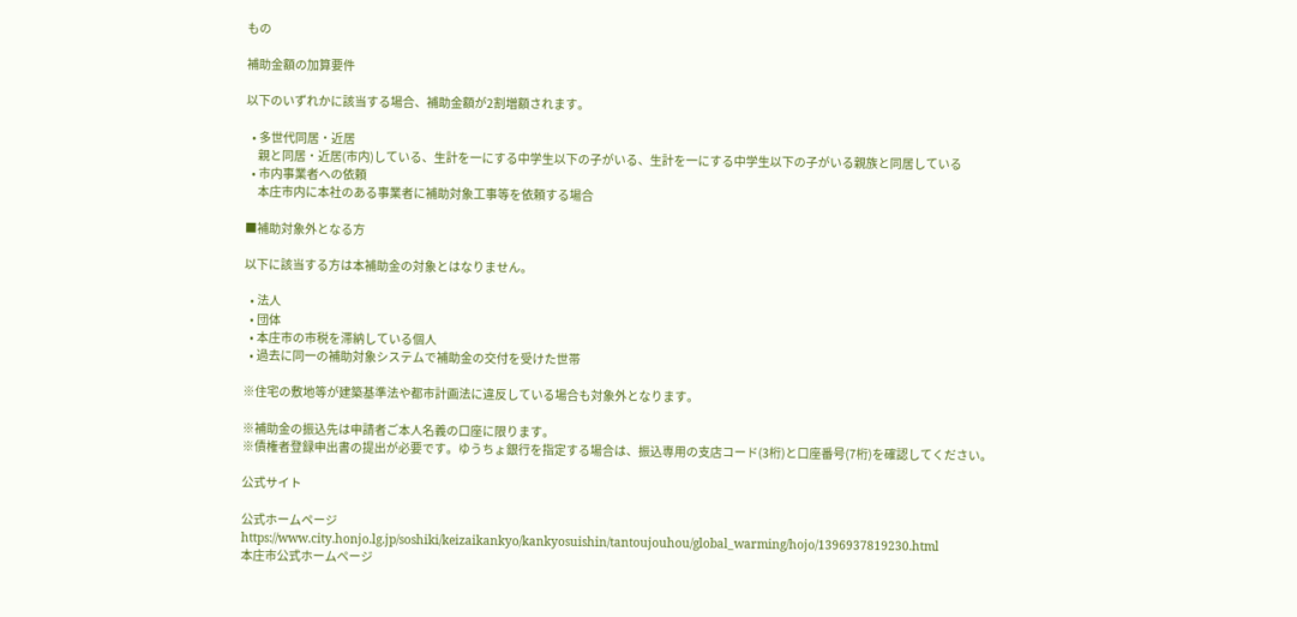もの

補助金額の加算要件

以下のいずれかに該当する場合、補助金額が2割増額されます。

  • 多世代同居・近居
    親と同居・近居(市内)している、生計を一にする中学生以下の子がいる、生計を一にする中学生以下の子がいる親族と同居している
  • 市内事業者への依頼
    本庄市内に本社のある事業者に補助対象工事等を依頼する場合

■補助対象外となる方

以下に該当する方は本補助金の対象とはなりません。

  • 法人
  • 団体
  • 本庄市の市税を滞納している個人
  • 過去に同一の補助対象システムで補助金の交付を受けた世帯

※住宅の敷地等が建築基準法や都市計画法に違反している場合も対象外となります。

※補助金の振込先は申請者ご本人名義の口座に限ります。
※債権者登録申出書の提出が必要です。ゆうちょ銀行を指定する場合は、振込専用の支店コード(3桁)と口座番号(7桁)を確認してください。

公式サイト

公式ホームページ
https://www.city.honjo.lg.jp/soshiki/keizaikankyo/kankyosuishin/tantoujouhou/global_warming/hojo/1396937819230.html
本庄市公式ホームページ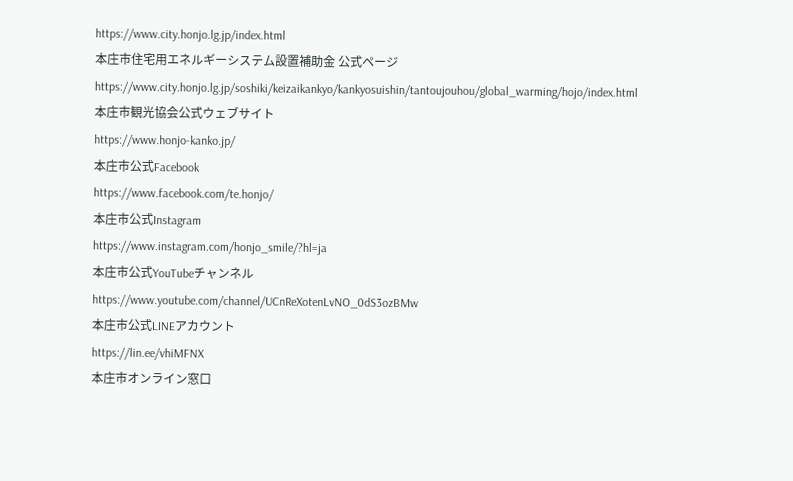https://www.city.honjo.lg.jp/index.html
本庄市住宅用エネルギーシステム設置補助金 公式ページ
https://www.city.honjo.lg.jp/soshiki/keizaikankyo/kankyosuishin/tantoujouhou/global_warming/hojo/index.html
本庄市観光協会公式ウェブサイト
https://www.honjo-kanko.jp/
本庄市公式Facebook
https://www.facebook.com/te.honjo/
本庄市公式Instagram
https://www.instagram.com/honjo_smile/?hl=ja
本庄市公式YouTubeチャンネル
https://www.youtube.com/channel/UCnReXotenLvNO_0dS3ozBMw
本庄市公式LINEアカウント
https://lin.ee/vhiMFNX
本庄市オンライン窓口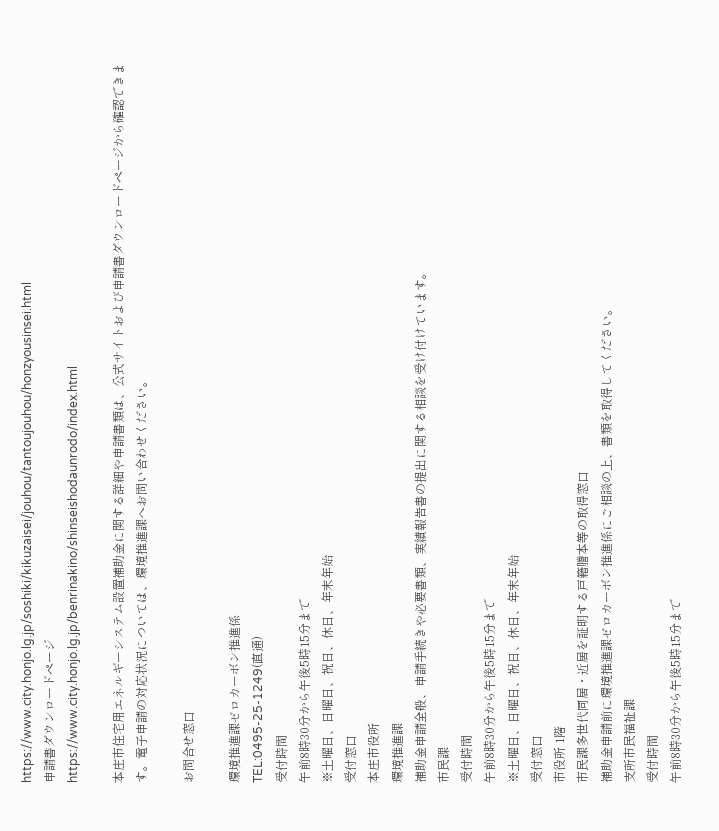https://www.city.honjo.lg.jp/soshiki/kikuzaisei/jouhou/tantoujouhou/honzyousinsei.html
申請書ダウンロードページ
https://www.city.honjo.lg.jp/benrinakino/shinseishodaunrodo/index.html

本庄市住宅用エネルギーシステム設置補助金に関する詳細や申請書類は、公式サイトおよび申請書ダウンロードページから確認できます。電子申請の対応状況については、環境推進課へお問い合わせください。

お問合せ窓口

環境推進課ゼロカーボン推進係
TEL:0495-25-1249(直通)
受付時間
午前8時30分から午後5時15分まで
※土曜日、日曜日、祝日、休日、年末年始
受付窓口
本庄市役所
環境推進課
補助金申請全般、申請手続きや必要書類、実績報告書の提出に関する相談を受け付けています。
市民課
受付時間
午前8時30分から午後5時15分まで
※土曜日、日曜日、祝日、休日、年末年始
受付窓口
市役所 1階
市民課多世代同居・近居を証明する戸籍謄本等の取得窓口
補助金申請前に環境推進課ゼロカーボン推進係にご相談の上、書類を取得してください。
支所市民福祉課
受付時間
午前8時30分から午後5時15分まで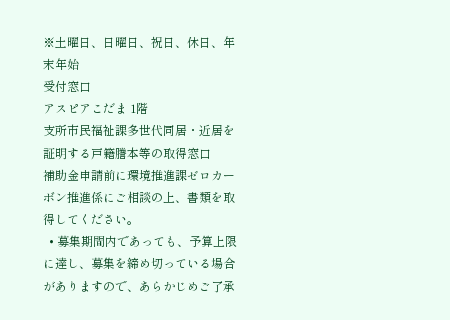※土曜日、日曜日、祝日、休日、年末年始
受付窓口
アスピアこだま 1階
支所市民福祉課多世代同居・近居を証明する戸籍謄本等の取得窓口
補助金申請前に環境推進課ゼロカーボン推進係にご相談の上、書類を取得してください。
  • 募集期間内であっても、予算上限に達し、募集を締め切っている場合がありますので、あらかじめご了承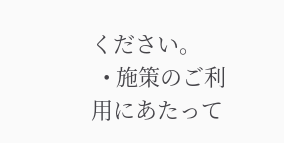ください。
  • 施策のご利用にあたって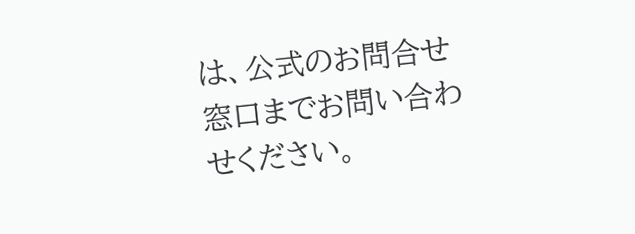は、公式のお問合せ窓口までお問い合わせください。